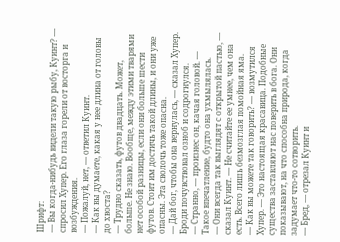Шрифт:
— Вы когда-нибудь видели такую рыбу, Куинт? — спросил Хупер. Его глаза горели от восторга и возбуждения.
— Пожалуй, нет, — ответил Куинт.
— Как вы думаете, какая у нее длина от головы до хвоста?
— Трудно сказать, футов двадцать. Может, больше. Не знаю. Вообще, между этими тварями нет особой разницы, если они больше шести футов. Стоит им достичь такой длины, и они уже опасны. Эта сволочь тоже опасна.
— Дай бог, чтобы она вернулась, — сказал Хупер.
Броди почувствовал озноб и содрогнулся.
— Странно, — произнес он, качая головой. — Такое впечатление, будто она ухмылялась.
— Они всегда так выглядят с открытой пастью, — сказал Куинт. — Не считайте ее умнее, чем она есть. Всего лишь безмозглая помойная яма.
— Как вы можете так говорить? — возмутился Хупер. — Это настоящая красавица. Подобные существа заставляют нас поверить в бога. Они показывают, на что способна природа, когда задумает что-то сотворить.
— Бред, — отрезал Куинт и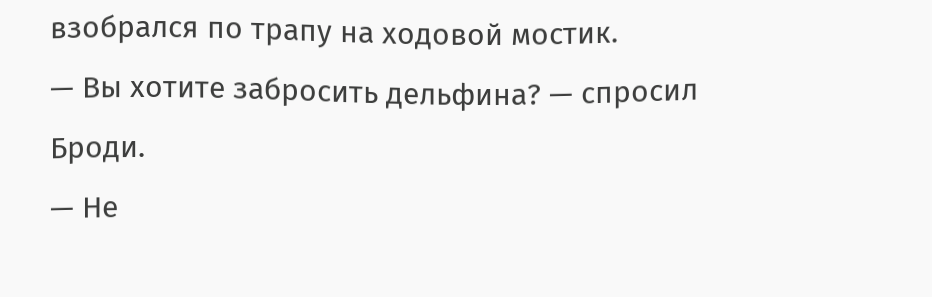взобрался по трапу на ходовой мостик.
— Вы хотите забросить дельфина? — спросил Броди.
— Не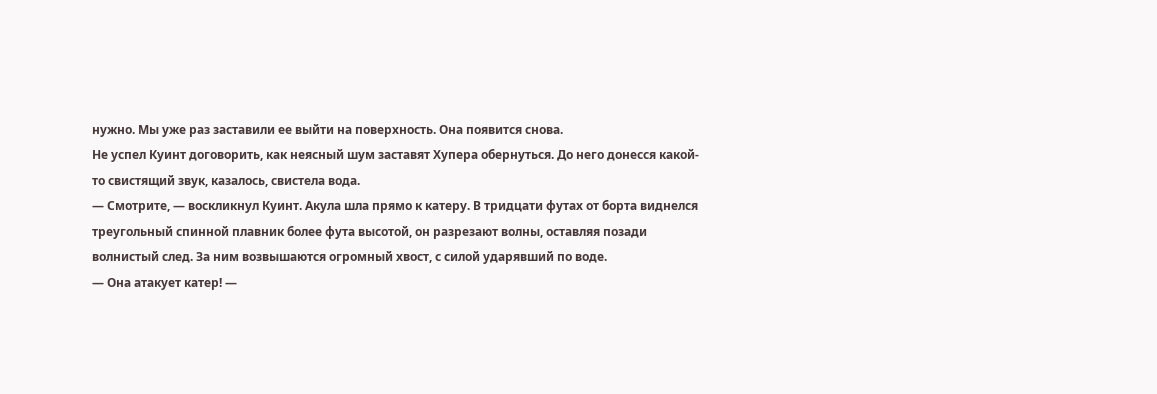нужно. Мы уже раз заставили ее выйти на поверхность. Она появится снова.
Не успел Куинт договорить, как неясный шум заставят Хупера обернуться. До него донесся какой-то свистящий звук, казалось, свистела вода.
— Смотрите, — воскликнул Куинт. Акула шла прямо к катеру. В тридцати футах от борта виднелся треугольный спинной плавник более фута высотой, он разрезают волны, оставляя позади волнистый след. За ним возвышаются огромный хвост, с силой ударявший по воде.
— Она атакует катер! —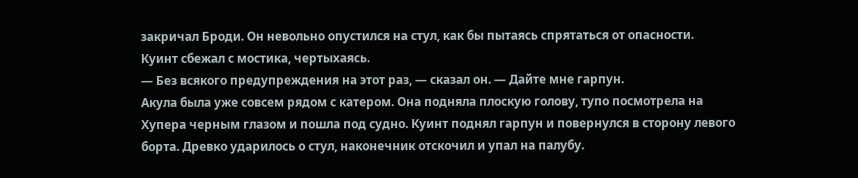закричал Броди. Он невольно опустился на стул, как бы пытаясь спрятаться от опасности.
Куинт сбежал с мостика, чертыхаясь.
— Без всякого предупреждения на этот раз, — сказал он. — Дайте мне гарпун.
Акула была уже совсем рядом с катером. Она подняла плоскую голову, тупо посмотрела на Хупера черным глазом и пошла под судно. Куинт поднял гарпун и повернулся в сторону левого борта. Древко ударилось о стул, наконечник отскочил и упал на палубу.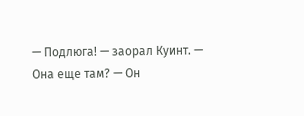— Подлюга! — заорал Куинт. — Она еще там? — Он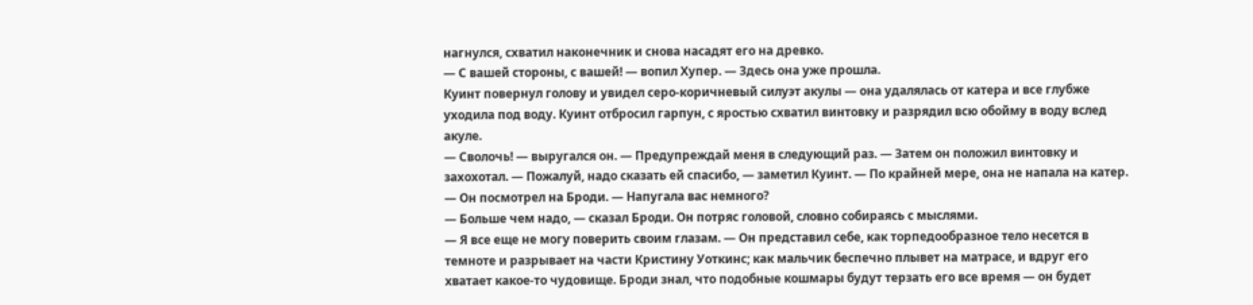нагнулся, схватил наконечник и снова насадят его на древко.
— С вашей стороны, с вашей! — вопил Хупер. — Здесь она уже прошла.
Куинт повернул голову и увидел серо-коричневый силуэт акулы — она удалялась от катера и все глубже уходила под воду. Куинт отбросил гарпун, с яростью схватил винтовку и разрядил всю обойму в воду вслед акуле.
— Сволочь! — выругался он. — Предупреждай меня в следующий раз. — Затем он положил винтовку и захохотал. — Пожалуй, надо сказать ей спасибо, — заметил Куинт. — По крайней мере, она не напала на катер. — Он посмотрел на Броди. — Напугала вас немного?
— Больше чем надо, — сказал Броди. Он потряс головой, словно собираясь с мыслями.
— Я все еще не могу поверить своим глазам. — Он представил себе, как торпедообразное тело несется в темноте и разрывает на части Кристину Уоткинс; как мальчик беспечно плывет на матрасе, и вдруг его хватает какое-то чудовище. Броди знал, что подобные кошмары будут терзать его все время — он будет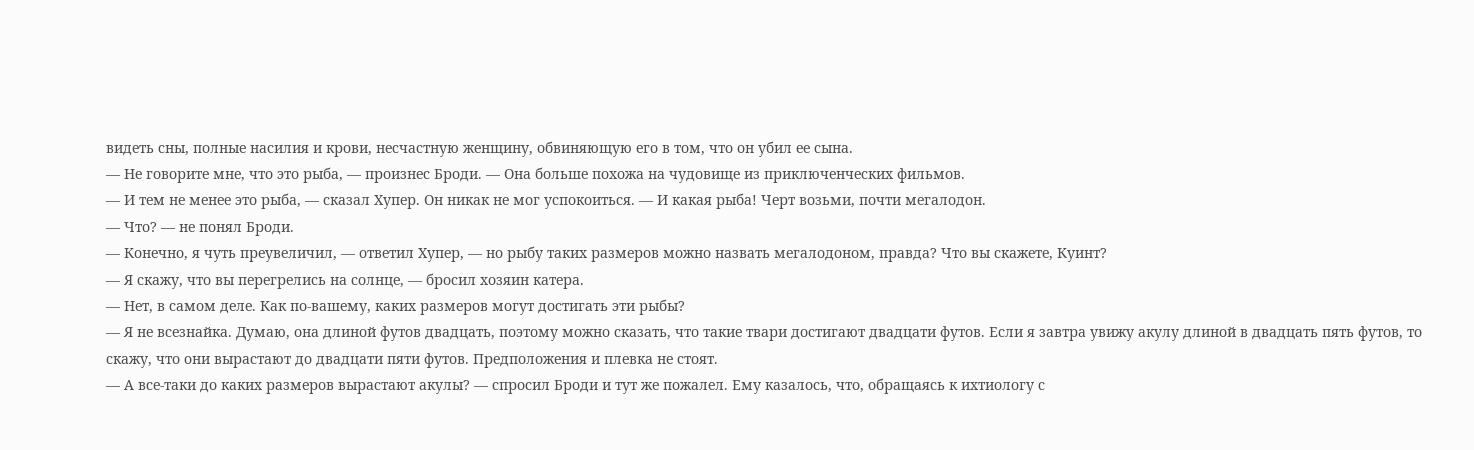видеть сны, полные насилия и крови, несчастную женщину, обвиняющую его в том, что он убил ее сына.
— Не говорите мне, что это рыба, — произнес Броди. — Она больше похожа на чудовище из приключенческих фильмов.
— И тем не менее это рыба, — сказал Хупер. Он никак не мог успокоиться. — И какая рыба! Черт возьми, почти мегалодон.
— Что? — не понял Броди.
— Конечно, я чуть преувеличил, — ответил Хупер, — но рыбу таких размеров можно назвать мегалодоном, правда? Что вы скажете, Куинт?
— Я скажу, что вы перегрелись на солнце, — бросил хозяин катера.
— Нет, в самом деле. Как по-вашему, каких размеров могут достигать эти рыбы?
— Я не всезнайка. Думаю, она длиной футов двадцать, поэтому можно сказать, что такие твари достигают двадцати футов. Если я завтра увижу акулу длиной в двадцать пять футов, то скажу, что они вырастают до двадцати пяти футов. Предположения и плевка не стоят.
— А все-таки до каких размеров вырастают акулы? — спросил Броди и тут же пожалел. Ему казалось, что, обращаясь к ихтиологу с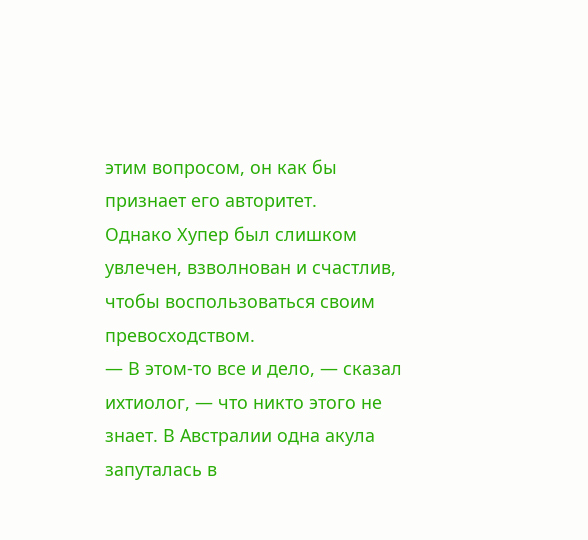этим вопросом, он как бы признает его авторитет.
Однако Хупер был слишком увлечен, взволнован и счастлив, чтобы воспользоваться своим превосходством.
— В этом-то все и дело, — сказал ихтиолог, — что никто этого не знает. В Австралии одна акула запуталась в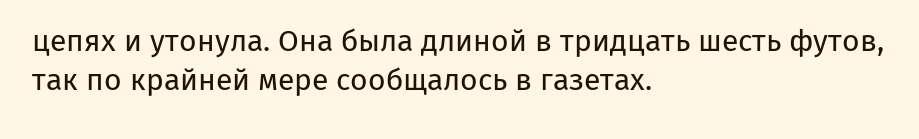цепях и утонула. Она была длиной в тридцать шесть футов, так по крайней мере сообщалось в газетах.